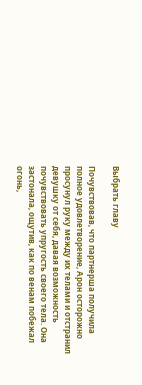Выбрать главу

Почувствовав, что партнерша получила полное удовлетворение, Арон осторожно просунул руку между их телами и отстранил девушку от себя, давая возможность почувствовать упругость своего тела. Она застонала, ощутив, как по венам побежал огонь,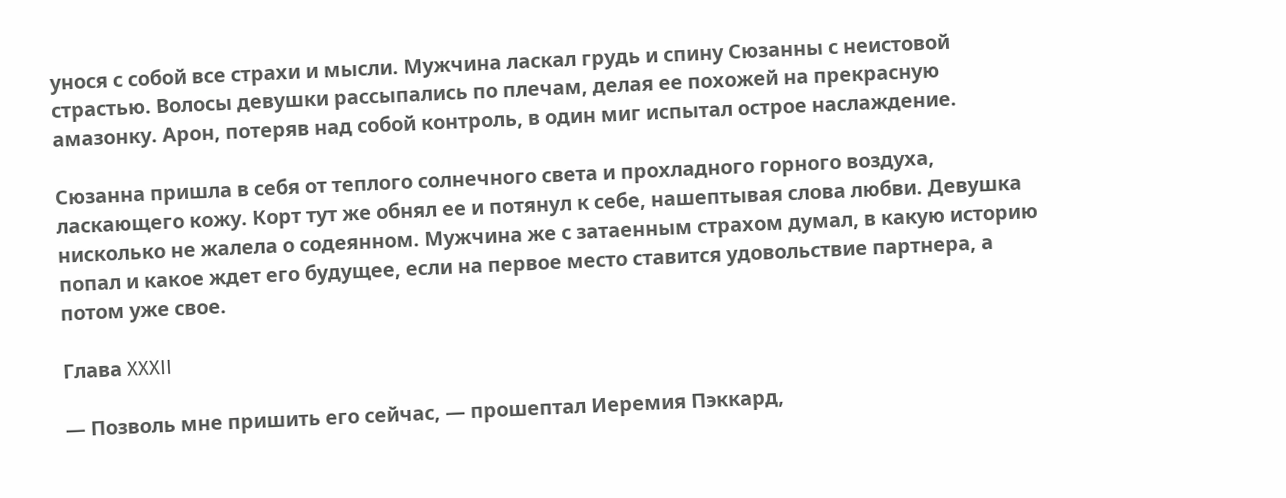унося с собой все страхи и мысли. Мужчина ласкал грудь и спину Сюзанны с неистовой страстью. Волосы девушки рассыпались по плечам, делая ее похожей на прекрасную амазонку. Арон, потеряв над собой контроль, в один миг испытал острое наслаждение.

Сюзанна пришла в себя от теплого солнечного света и прохладного горного воздуха, ласкающего кожу. Корт тут же обнял ее и потянул к себе, нашептывая слова любви. Девушка нисколько не жалела о содеянном. Мужчина же с затаенным страхом думал, в какую историю попал и какое ждет его будущее, если на первое место ставится удовольствие партнера, а потом уже свое.

Глава XXXII

— Позволь мне пришить его сейчас, — прошептал Иеремия Пэккард,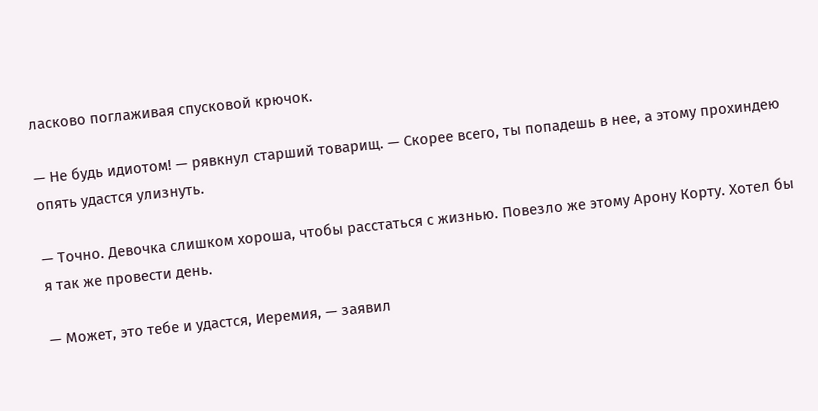ласково поглаживая спусковой крючок.

— Не будь идиотом! — рявкнул старший товарищ. — Скорее всего, ты попадешь в нее, а этому прохиндею опять удастся улизнуть.

— Точно. Девочка слишком хороша, чтобы расстаться с жизнью. Повезло же этому Арону Корту. Хотел бы я так же провести день.

— Может, это тебе и удастся, Иеремия, — заявил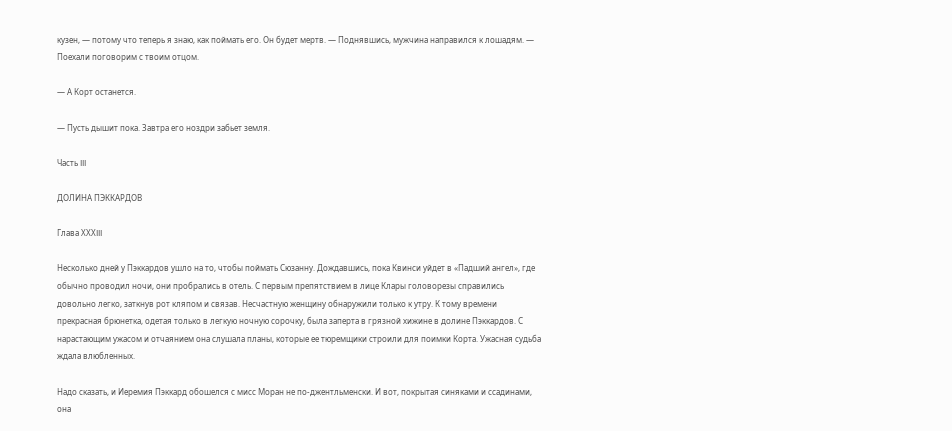кузен, — потому что теперь я знаю, как поймать его. Он будет мертв. — Поднявшись, мужчина направился к лошадям. — Поехали поговорим с твоим отцом.

— А Корт останется.

— Пусть дышит пока. Завтра его ноздри забьет земля.

Часть III

ДОЛИНА ПЭККАРДОВ

Глава ХХХIII

Несколько дней у Пэккардов ушло на то, чтобы поймать Сюзанну. Дождавшись, пока Квинси уйдет в «Падший ангел», где обычно проводил ночи, они пробрались в отель. С первым препятствием в лице Клары головорезы справились довольно легко, заткнув рот кляпом и связав. Несчастную женщину обнаружили только к утру. К тому времени прекрасная брюнетка, одетая только в легкую ночную сорочку, была заперта в грязной хижине в долине Пэккардов. С нарастающим ужасом и отчаянием она слушала планы, которые ее тюремщики строили для поимки Корта. Ужасная судьба ждала влюбленных.

Надо сказать, и Иеремия Пэккард обошелся с мисс Моран не по-джентльменски. И вот, покрытая синяками и ссадинами, она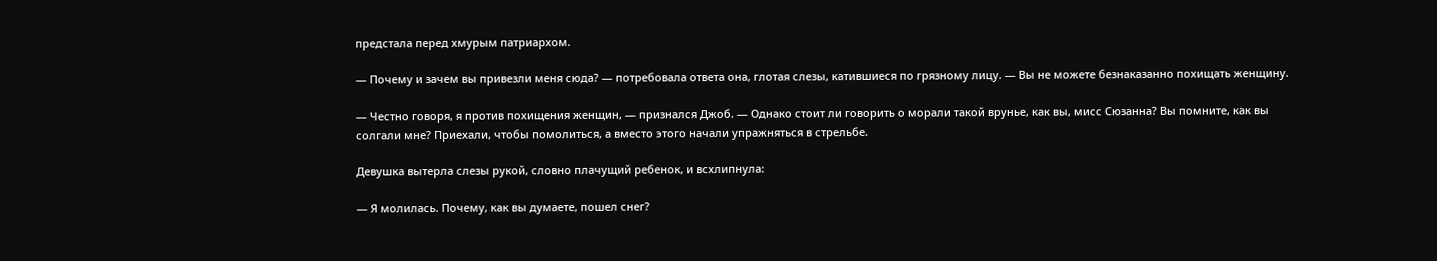предстала перед хмурым патриархом.

— Почему и зачем вы привезли меня сюда? — потребовала ответа она, глотая слезы, катившиеся по грязному лицу. — Вы не можете безнаказанно похищать женщину.

— Честно говоря, я против похищения женщин, — признался Джоб. — Однако стоит ли говорить о морали такой врунье, как вы, мисс Сюзанна? Вы помните, как вы солгали мне? Приехали, чтобы помолиться, а вместо этого начали упражняться в стрельбе.

Девушка вытерла слезы рукой, словно плачущий ребенок, и всхлипнула:

— Я молилась. Почему, как вы думаете, пошел снег?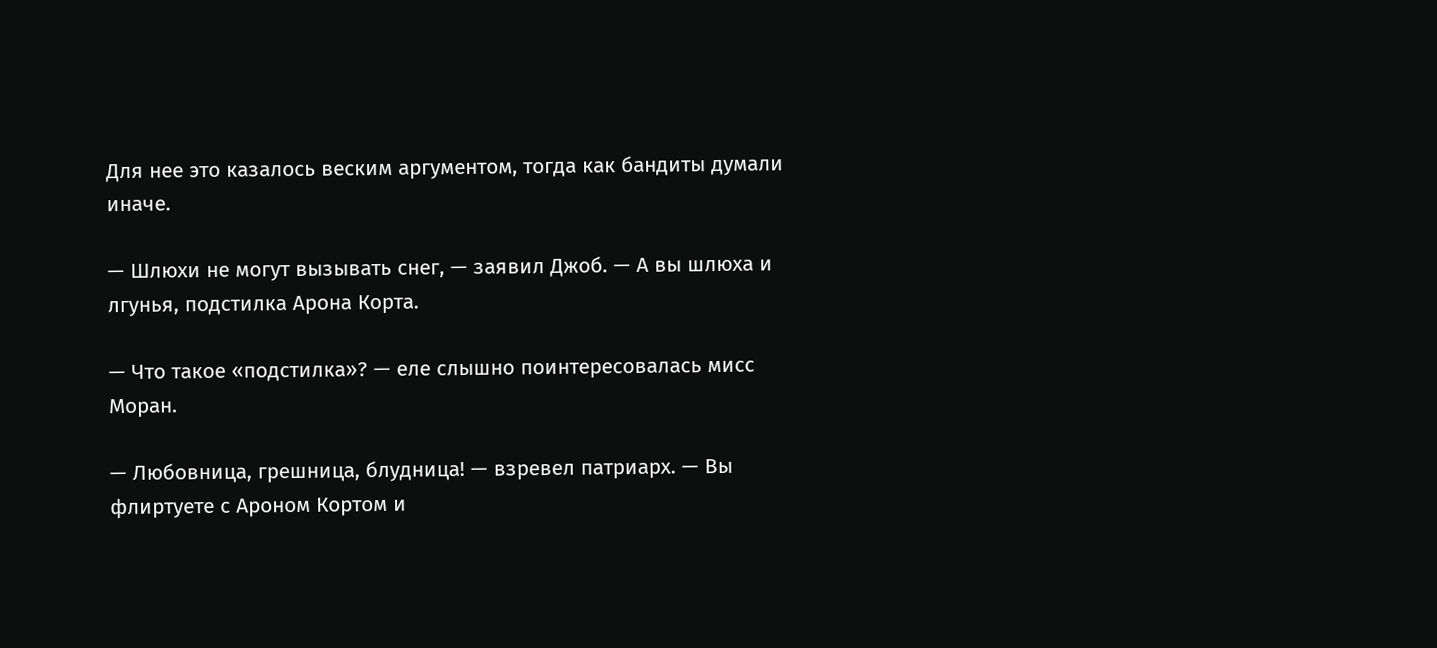Для нее это казалось веским аргументом, тогда как бандиты думали иначе.

— Шлюхи не могут вызывать снег, — заявил Джоб. — А вы шлюха и лгунья, подстилка Арона Корта.

— Что такое «подстилка»? — еле слышно поинтересовалась мисс Моран.

— Любовница, грешница, блудница! — взревел патриарх. — Вы флиртуете с Ароном Кортом и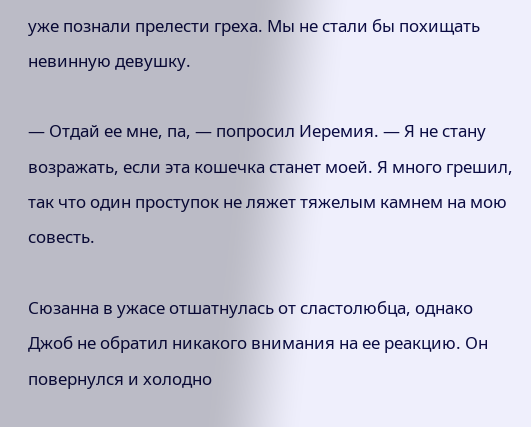уже познали прелести греха. Мы не стали бы похищать невинную девушку.

— Отдай ее мне, па, — попросил Иеремия. — Я не стану возражать, если эта кошечка станет моей. Я много грешил, так что один проступок не ляжет тяжелым камнем на мою совесть.

Сюзанна в ужасе отшатнулась от сластолюбца, однако Джоб не обратил никакого внимания на ее реакцию. Он повернулся и холодно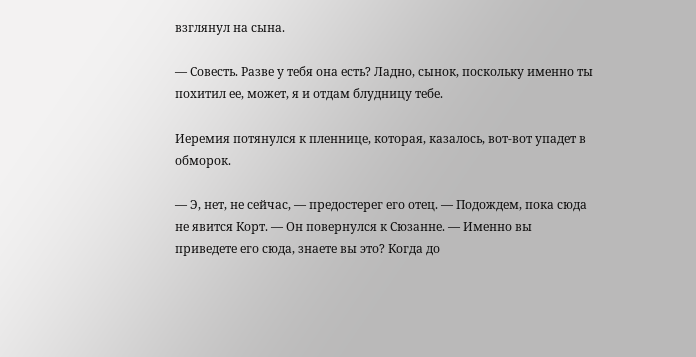взглянул на сына.

— Совесть. Разве у тебя она есть? Ладно, сынок, поскольку именно ты похитил ее, может, я и отдам блудницу тебе.

Иеремия потянулся к пленнице, которая, казалось, вот-вот упадет в обморок.

— Э, нет, не сейчас, — предостерег его отец. — Подождем, пока сюда не явится Корт. — Он повернулся к Сюзанне. — Именно вы приведете его сюда, знаете вы это? Когда до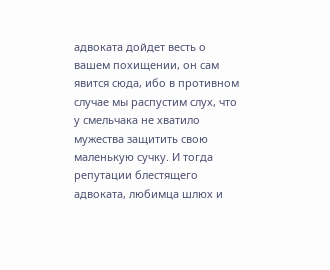адвоката дойдет весть о вашем похищении, он сам явится сюда, ибо в противном случае мы распустим слух, что у смельчака не хватило мужества защитить свою маленькую сучку. И тогда репутации блестящего адвоката, любимца шлюх и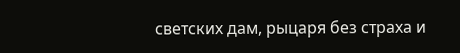светских дам, рыцаря без страха и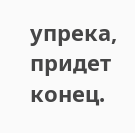упрека, придет конец.